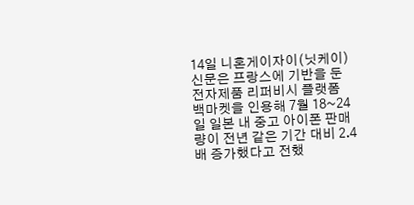14일 니혼게이자이(닛케이)신문은 프랑스에 기반을 둔 전자제품 리퍼비시 플랫폼 백마켓을 인용해 7월 18~24일 일본 내 중고 아이폰 판매량이 전년 같은 기간 대비 2.4배 증가했다고 전했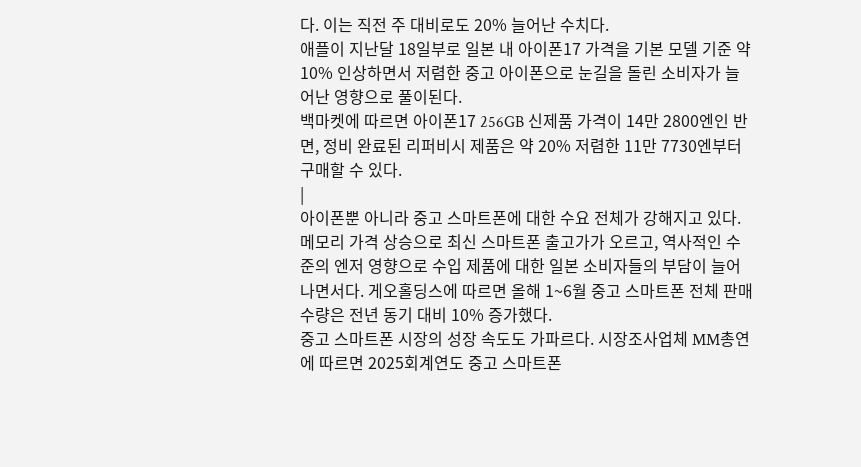다. 이는 직전 주 대비로도 20% 늘어난 수치다.
애플이 지난달 18일부로 일본 내 아이폰17 가격을 기본 모델 기준 약 10% 인상하면서 저렴한 중고 아이폰으로 눈길을 돌린 소비자가 늘어난 영향으로 풀이된다.
백마켓에 따르면 아이폰17 256GB 신제품 가격이 14만 2800엔인 반면, 정비 완료된 리퍼비시 제품은 약 20% 저렴한 11만 7730엔부터 구매할 수 있다.
|
아이폰뿐 아니라 중고 스마트폰에 대한 수요 전체가 강해지고 있다. 메모리 가격 상승으로 최신 스마트폰 출고가가 오르고, 역사적인 수준의 엔저 영향으로 수입 제품에 대한 일본 소비자들의 부담이 늘어나면서다. 게오홀딩스에 따르면 올해 1~6월 중고 스마트폰 전체 판매 수량은 전년 동기 대비 10% 증가했다.
중고 스마트폰 시장의 성장 속도도 가파르다. 시장조사업체 MM총연에 따르면 2025회계연도 중고 스마트폰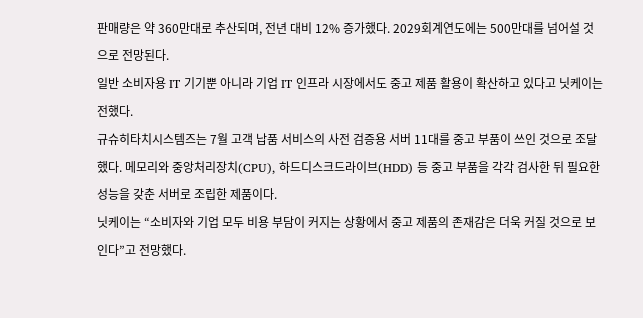판매량은 약 360만대로 추산되며, 전년 대비 12% 증가했다. 2029회계연도에는 500만대를 넘어설 것으로 전망된다.
일반 소비자용 IT 기기뿐 아니라 기업 IT 인프라 시장에서도 중고 제품 활용이 확산하고 있다고 닛케이는 전했다.
규슈히타치시스템즈는 7월 고객 납품 서비스의 사전 검증용 서버 11대를 중고 부품이 쓰인 것으로 조달했다. 메모리와 중앙처리장치(CPU), 하드디스크드라이브(HDD) 등 중고 부품을 각각 검사한 뒤 필요한 성능을 갖춘 서버로 조립한 제품이다.
닛케이는 “소비자와 기업 모두 비용 부담이 커지는 상황에서 중고 제품의 존재감은 더욱 커질 것으로 보인다”고 전망했다.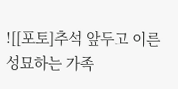![[포토]추석 앞두고 이른 성묘하는 가족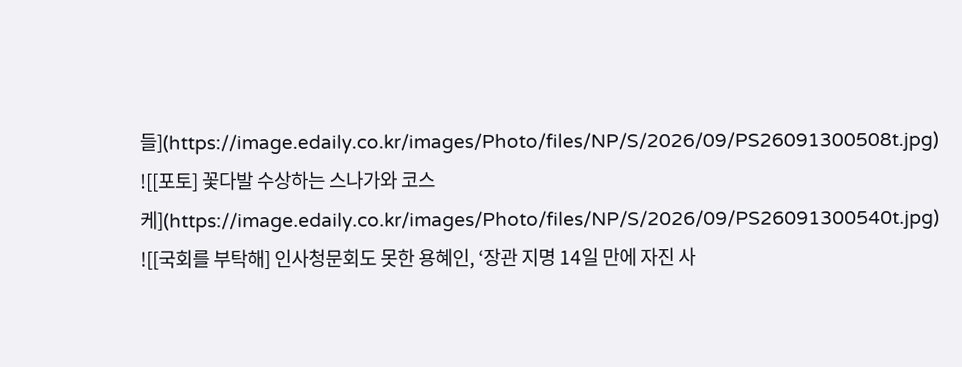들](https://image.edaily.co.kr/images/Photo/files/NP/S/2026/09/PS26091300508t.jpg)
![[포토] 꽃다발 수상하는 스나가와 코스케](https://image.edaily.co.kr/images/Photo/files/NP/S/2026/09/PS26091300540t.jpg)
![[국회를 부탁해] 인사청문회도 못한 용혜인, ‘장관 지명 14일 만에 자진 사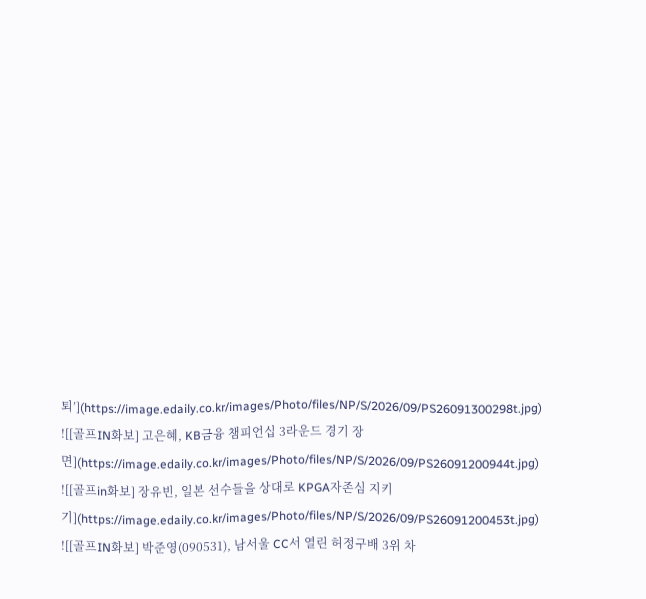퇴’](https://image.edaily.co.kr/images/Photo/files/NP/S/2026/09/PS26091300298t.jpg)
![[골프IN화보] 고은혜, KB금융 챔피언십 3라운드 경기 장면](https://image.edaily.co.kr/images/Photo/files/NP/S/2026/09/PS26091200944t.jpg)
![[골프in화보] 장유빈, 일본 선수들을 상대로 KPGA자존심 지키기](https://image.edaily.co.kr/images/Photo/files/NP/S/2026/09/PS26091200453t.jpg)
![[골프IN화보] 박준영(090531), 남서울 CC서 열린 허정구배 3위 차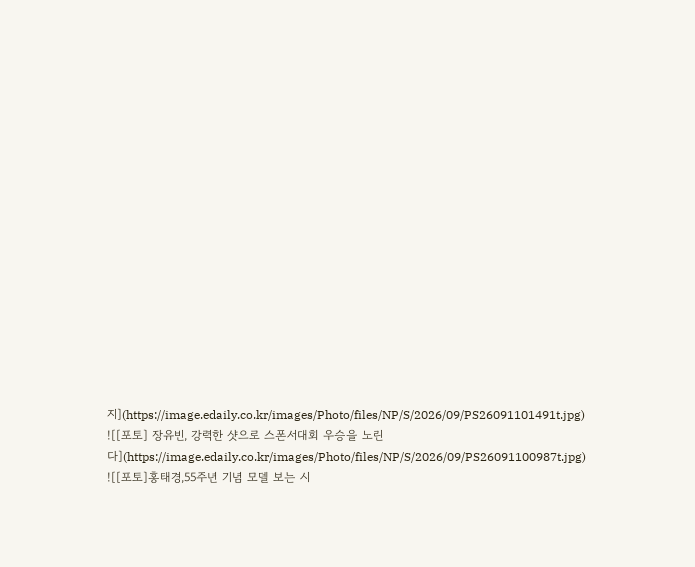지](https://image.edaily.co.kr/images/Photo/files/NP/S/2026/09/PS26091101491t.jpg)
![[포토] 장유빈, 강력한 샷으로 스폰서대회 우승을 노린다](https://image.edaily.co.kr/images/Photo/files/NP/S/2026/09/PS26091100987t.jpg)
![[포토]홍태경,55주년 기념 모델 보는 시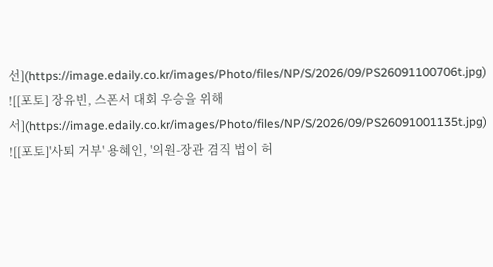선](https://image.edaily.co.kr/images/Photo/files/NP/S/2026/09/PS26091100706t.jpg)
![[포토] 장유빈, 스폰서 대회 우승을 위해서](https://image.edaily.co.kr/images/Photo/files/NP/S/2026/09/PS26091001135t.jpg)
![[포토]'사퇴 거부' 용혜인, '의원-장관 겸직 법이 허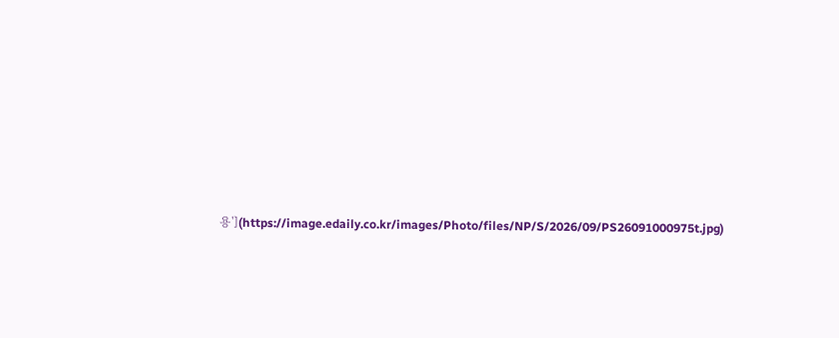용'](https://image.edaily.co.kr/images/Photo/files/NP/S/2026/09/PS26091000975t.jpg)